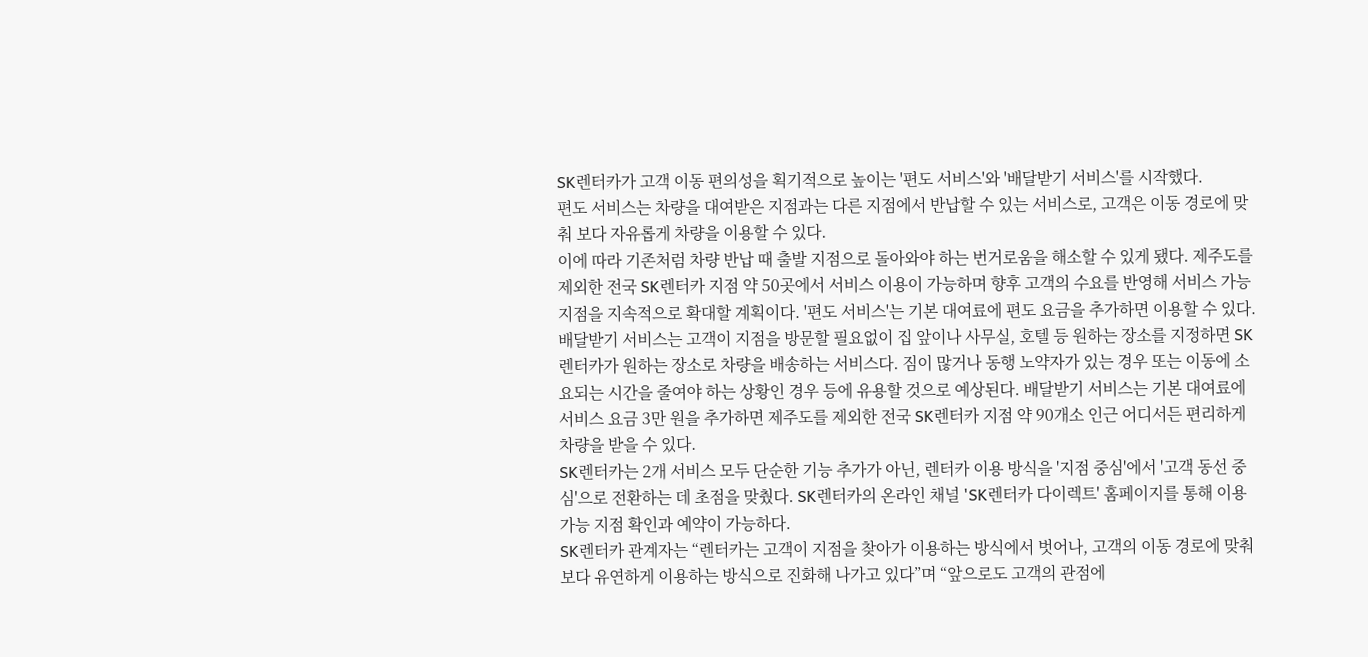SK렌터카가 고객 이동 편의성을 획기적으로 높이는 '편도 서비스'와 '배달받기 서비스'를 시작했다.
편도 서비스는 차량을 대여받은 지점과는 다른 지점에서 반납할 수 있는 서비스로, 고객은 이동 경로에 맞춰 보다 자유롭게 차량을 이용할 수 있다.
이에 따라 기존처럼 차량 반납 때 출발 지점으로 돌아와야 하는 번거로움을 해소할 수 있게 됐다. 제주도를 제외한 전국 SK렌터카 지점 약 50곳에서 서비스 이용이 가능하며 향후 고객의 수요를 반영해 서비스 가능 지점을 지속적으로 확대할 계획이다. '편도 서비스'는 기본 대여료에 편도 요금을 추가하면 이용할 수 있다.
배달받기 서비스는 고객이 지점을 방문할 필요없이 집 앞이나 사무실, 호텔 등 원하는 장소를 지정하면 SK렌터카가 원하는 장소로 차량을 배송하는 서비스다. 짐이 많거나 동행 노약자가 있는 경우 또는 이동에 소요되는 시간을 줄여야 하는 상황인 경우 등에 유용할 것으로 예상된다. 배달받기 서비스는 기본 대여료에 서비스 요금 3만 원을 추가하면 제주도를 제외한 전국 SK렌터카 지점 약 90개소 인근 어디서든 편리하게 차량을 받을 수 있다.
SK렌터카는 2개 서비스 모두 단순한 기능 추가가 아닌, 렌터카 이용 방식을 '지점 중심'에서 '고객 동선 중심'으로 전환하는 데 초점을 맞췄다. SK렌터카의 온라인 채널 'SK렌터카 다이렉트' 홈페이지를 통해 이용 가능 지점 확인과 예약이 가능하다.
SK렌터카 관계자는 “렌터카는 고객이 지점을 찾아가 이용하는 방식에서 벗어나, 고객의 이동 경로에 맞춰 보다 유연하게 이용하는 방식으로 진화해 나가고 있다”며 “앞으로도 고객의 관점에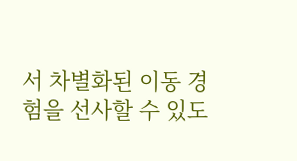서 차별화된 이동 경험을 선사할 수 있도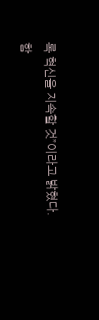록 혁신을 지속할 것”이라고 밝혔다.
함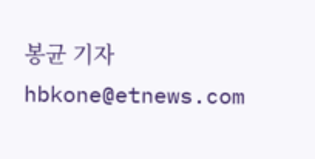봉균 기자 hbkone@etnews.com